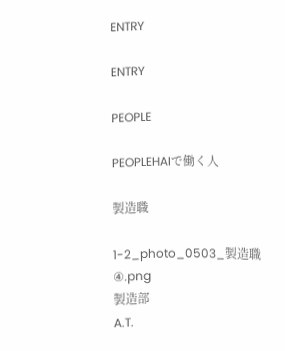ENTRY

ENTRY

PEOPLE

PEOPLEHAIで働く人

製造職

1-2_photo_0503_製造職④.png
製造部
A.T.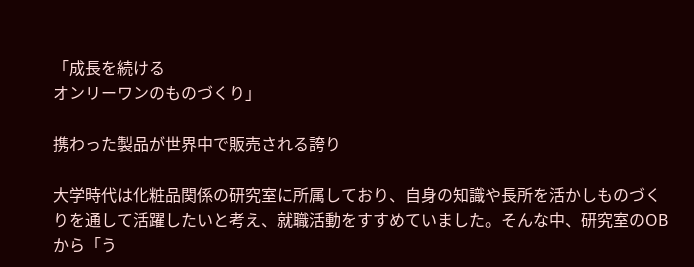「成長を続ける
オンリーワンのものづくり」

携わった製品が世界中で販売される誇り

大学時代は化粧品関係の研究室に所属しており、自身の知識や長所を活かしものづくりを通して活躍したいと考え、就職活動をすすめていました。そんな中、研究室のOBから「う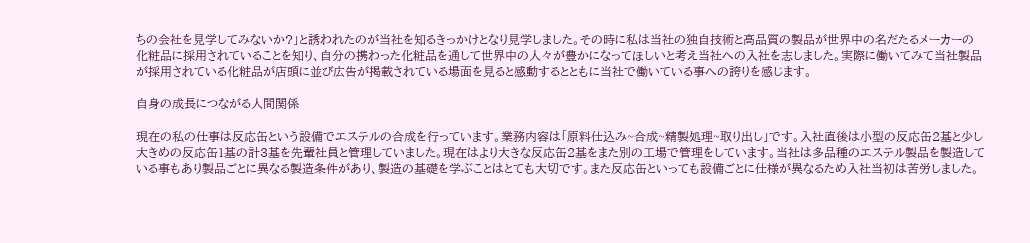ちの会社を見学してみないか?」と誘われたのが当社を知るきっかけとなり見学しました。その時に私は当社の独自技術と高品質の製品が世界中の名だたるメーカーの化粧品に採用されていることを知り、自分の携わった化粧品を通して世界中の人々が豊かになってほしいと考え当社への入社を志しました。実際に働いてみて当社製品が採用されている化粧品が店頭に並び広告が掲載されている場面を見ると感動するとともに当社で働いている事への誇りを感じます。

自身の成長につながる人間関係

現在の私の仕事は反応缶という設備でエステルの合成を行っています。業務内容は「原料仕込み~合成~精製処理~取り出し」です。入社直後は小型の反応缶2基と少し大きめの反応缶1基の計3基を先輩社員と管理していました。現在はより大きな反応缶2基をまた別の工場で管理をしています。当社は多品種のエステル製品を製造している事もあり製品ごとに異なる製造条件があり、製造の基礎を学ぶことはとても大切です。また反応缶といっても設備ごとに仕様が異なるため入社当初は苦労しました。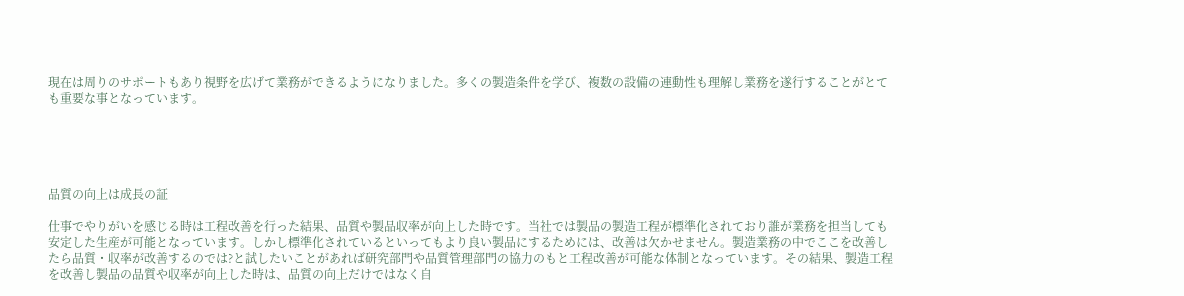現在は周りのサポートもあり視野を広げて業務ができるようになりました。多くの製造条件を学び、複数の設備の連動性も理解し業務を遂行することがとても重要な事となっています。





品質の向上は成長の証

仕事でやりがいを感じる時は工程改善を行った結果、品質や製品収率が向上した時です。当社では製品の製造工程が標準化されており誰が業務を担当しても安定した生産が可能となっています。しかし標準化されているといってもより良い製品にするためには、改善は欠かせません。製造業務の中でここを改善したら品質・収率が改善するのでは?と試したいことがあれば研究部門や品質管理部門の協力のもと工程改善が可能な体制となっています。その結果、製造工程を改善し製品の品質や収率が向上した時は、品質の向上だけではなく自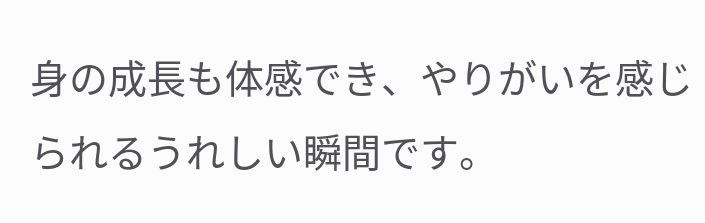身の成長も体感でき、やりがいを感じられるうれしい瞬間です。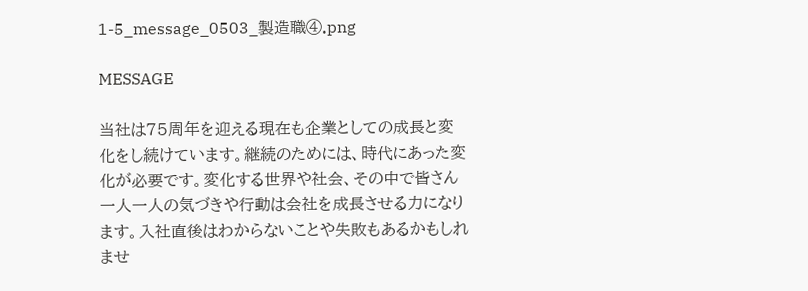1-5_message_0503_製造職④.png

MESSAGE

当社は75周年を迎える現在も企業としての成長と変化をし続けています。継続のためには、時代にあった変化が必要です。変化する世界や社会、その中で皆さん一人一人の気づきや行動は会社を成長させる力になります。入社直後はわからないことや失敗もあるかもしれませ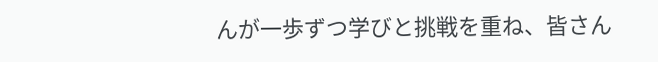んが一歩ずつ学びと挑戦を重ね、皆さん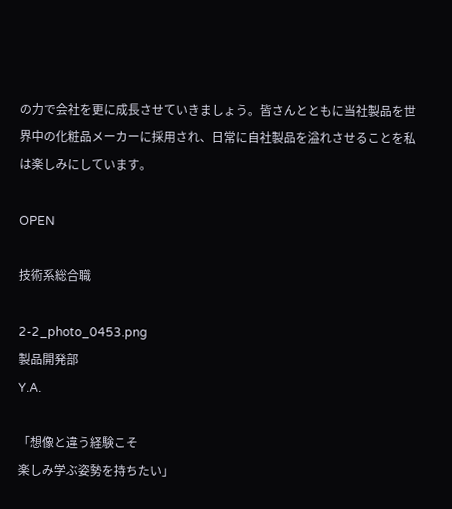の力で会社を更に成長させていきましょう。皆さんとともに当社製品を世界中の化粧品メーカーに採用され、日常に自社製品を溢れさせることを私は楽しみにしています。

OPEN

技術系総合職

2-2_photo_0453.png
製品開発部
Y.A.

「想像と違う経験こそ
楽しみ学ぶ姿勢を持ちたい」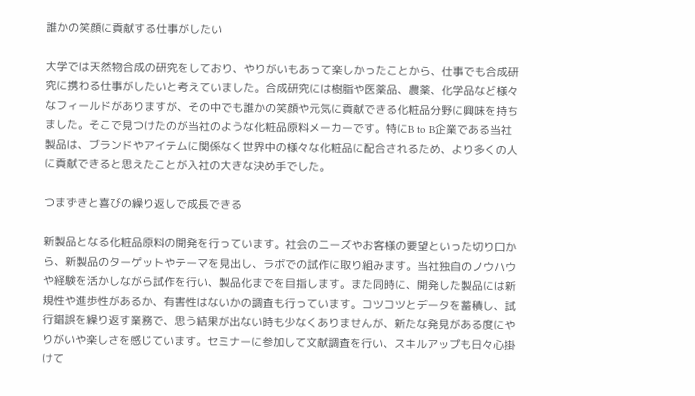誰かの笑顔に貢献する仕事がしたい

大学では天然物合成の研究をしており、やりがいもあって楽しかったことから、仕事でも合成研究に携わる仕事がしたいと考えていました。合成研究には樹脂や医薬品、農薬、化学品など様々なフィールドがありますが、その中でも誰かの笑顔や元気に貢献できる化粧品分野に興味を持ちました。そこで見つけたのが当社のような化粧品原料メーカーです。特にB to B企業である当社製品は、ブランドやアイテムに関係なく世界中の様々な化粧品に配合されるため、より多くの人に貢献できると思えたことが入社の大きな決め手でした。

つまずきと喜びの繰り返しで成長できる

新製品となる化粧品原料の開発を行っています。社会のニーズやお客様の要望といった切り口から、新製品のターゲットやテーマを見出し、ラボでの試作に取り組みます。当社独自のノウハウや経験を活かしながら試作を行い、製品化までを目指します。また同時に、開発した製品には新規性や進歩性があるか、有害性はないかの調査も行っています。コツコツとデータを蓄積し、試行錯誤を繰り返す業務で、思う結果が出ない時も少なくありませんが、新たな発見がある度にやりがいや楽しさを感じています。セミナーに参加して文献調査を行い、スキルアップも日々心掛けて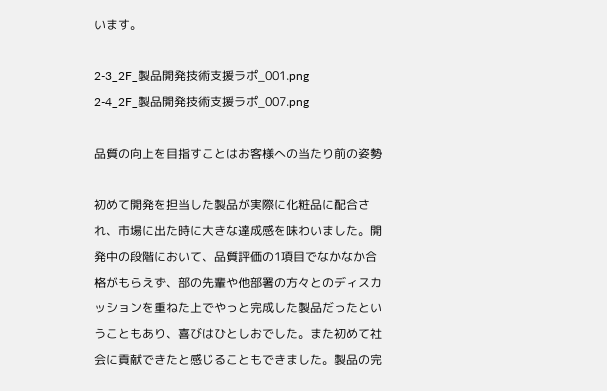います。

2-3_2F_製品開発技術支援ラポ_001.png
2-4_2F_製品開発技術支援ラポ_007.png

品質の向上を目指すことはお客様への当たり前の姿勢

初めて開発を担当した製品が実際に化粧品に配合され、市場に出た時に大きな達成感を味わいました。開発中の段階において、品質評価の1項目でなかなか合格がもらえず、部の先輩や他部署の方々とのディスカッションを重ねた上でやっと完成した製品だったということもあり、喜びはひとしおでした。また初めて社会に貢献できたと感じることもできました。製品の完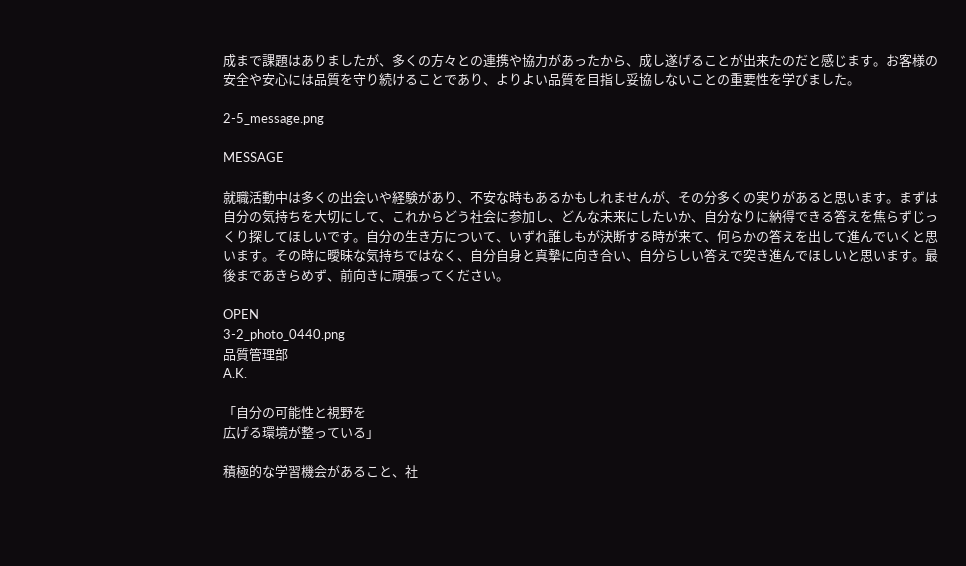成まで課題はありましたが、多くの方々との連携や協力があったから、成し遂げることが出来たのだと感じます。お客様の安全や安心には品質を守り続けることであり、よりよい品質を目指し妥協しないことの重要性を学びました。

2-5_message.png

MESSAGE

就職活動中は多くの出会いや経験があり、不安な時もあるかもしれませんが、その分多くの実りがあると思います。まずは自分の気持ちを大切にして、これからどう社会に参加し、どんな未来にしたいか、自分なりに納得できる答えを焦らずじっくり探してほしいです。自分の生き方について、いずれ誰しもが決断する時が来て、何らかの答えを出して進んでいくと思います。その時に曖昧な気持ちではなく、自分自身と真摯に向き合い、自分らしい答えで突き進んでほしいと思います。最後まであきらめず、前向きに頑張ってください。

OPEN
3-2_photo_0440.png
品質管理部
A.K.

「自分の可能性と視野を
広げる環境が整っている」

積極的な学習機会があること、社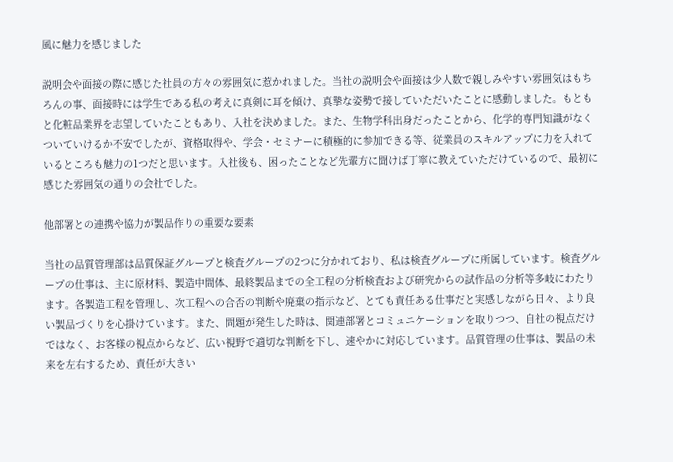風に魅力を感じました

説明会や面接の際に感じた社員の方々の雰囲気に惹かれました。当社の説明会や面接は少人数で親しみやすい雰囲気はもちろんの事、面接時には学生である私の考えに真剣に耳を傾け、真摯な姿勢で接していただいたことに感動しました。もともと化粧品業界を志望していたこともあり、入社を決めました。また、生物学科出身だったことから、化学的専門知識がなくついていけるか不安でしたが、資格取得や、学会・セミナーに積極的に参加できる等、従業員のスキルアップに力を入れているところも魅力の1つだと思います。入社後も、困ったことなど先輩方に聞けば丁寧に教えていただけているので、最初に感じた雰囲気の通りの会社でした。

他部署との連携や協力が製品作りの重要な要素

当社の品質管理部は品質保証グループと検査グループの2つに分かれており、私は検査グループに所属しています。検査グループの仕事は、主に原材料、製造中間体、最終製品までの全工程の分析検査および研究からの試作品の分析等多岐にわたります。各製造工程を管理し、次工程への合否の判断や廃棄の指示など、とても責任ある仕事だと実感しながら日々、より良い製品づくりを心掛けています。また、問題が発生した時は、関連部署とコミュニケーションを取りつつ、自社の視点だけではなく、お客様の視点からなど、広い視野で適切な判断を下し、速やかに対応しています。品質管理の仕事は、製品の未来を左右するため、責任が大きい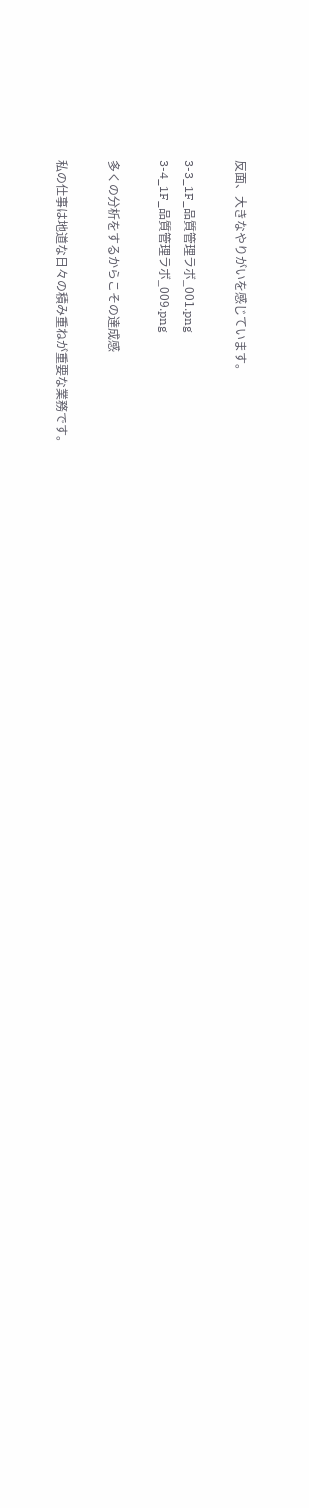反面、大きなやりがいを感じています。

3-3_1F_品質管理ラボ_001.png
3-4_1F_品質管理ラボ_009.png

多くの分析をするからこその達成感

私の仕事は地道な日々の積み重ねが重要な業務です。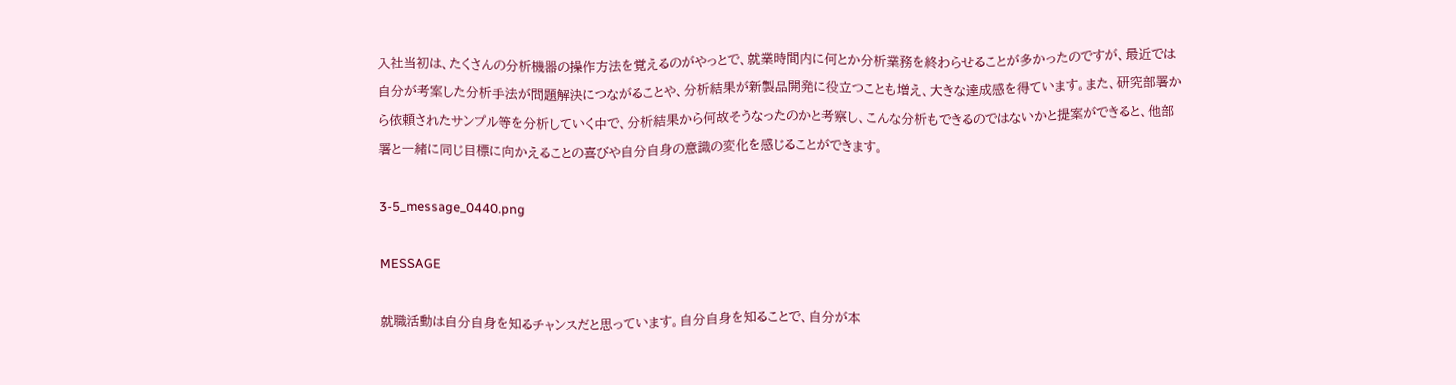入社当初は、たくさんの分析機器の操作方法を覚えるのがやっとで、就業時間内に何とか分析業務を終わらせることが多かったのですが、最近では自分が考案した分析手法が問題解決につながることや、分析結果が新製品開発に役立つことも増え、大きな達成感を得ています。また、研究部署から依頼されたサンプル等を分析していく中で、分析結果から何故そうなったのかと考察し、こんな分析もできるのではないかと提案ができると、他部署と一緒に同じ目標に向かえることの喜びや自分自身の意識の変化を感じることができます。

3-5_message_0440.png

MESSAGE

就職活動は自分自身を知るチャンスだと思っています。自分自身を知ることで、自分が本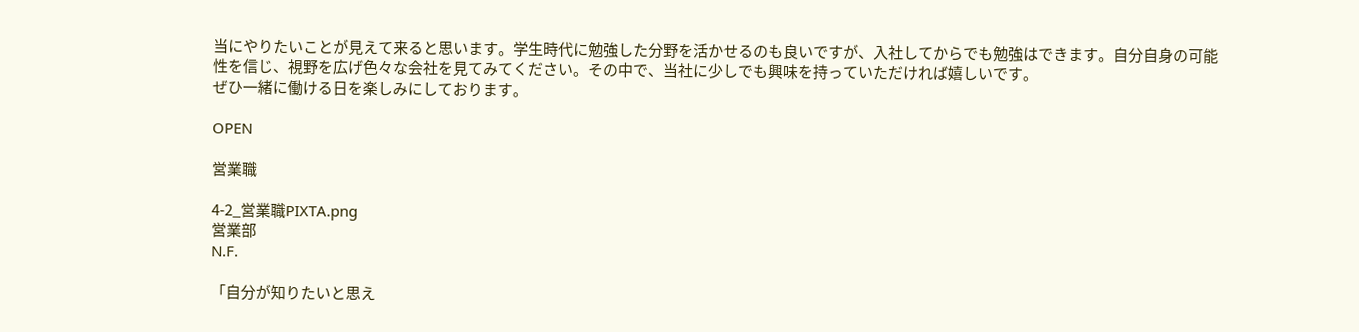当にやりたいことが見えて来ると思います。学生時代に勉強した分野を活かせるのも良いですが、入社してからでも勉強はできます。自分自身の可能性を信じ、視野を広げ色々な会社を見てみてください。その中で、当社に少しでも興味を持っていただければ嬉しいです。
ぜひ一緒に働ける日を楽しみにしております。

OPEN

営業職

4-2_営業職PIXTA.png
営業部
N.F.

「自分が知りたいと思え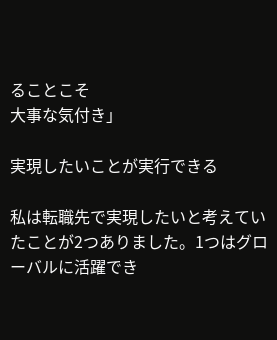ることこそ
大事な気付き」

実現したいことが実行できる

私は転職先で実現したいと考えていたことが2つありました。1つはグローバルに活躍でき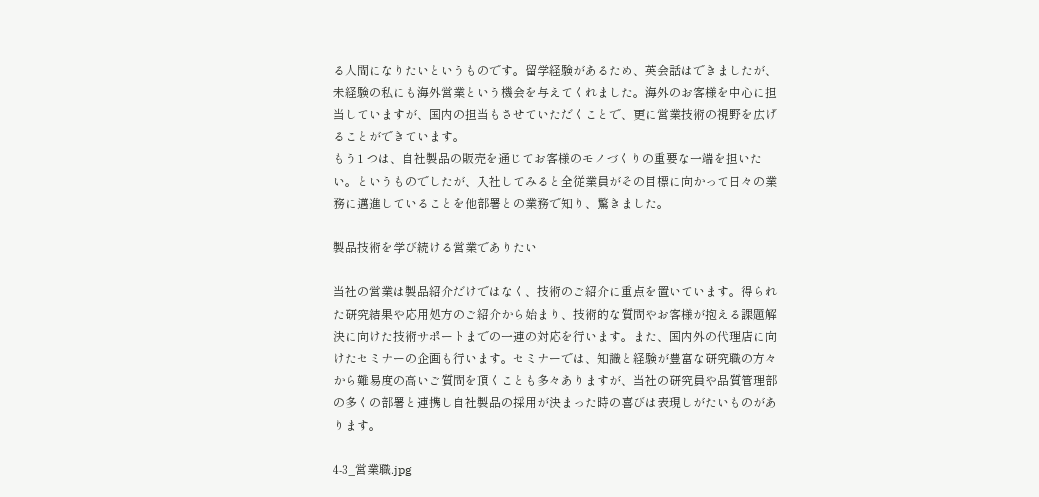る人間になりたいというものです。留学経験があるため、英会話はできましたが、未経験の私にも海外営業という機会を与えてくれました。海外のお客様を中心に担当していますが、国内の担当もさせていただくことで、更に営業技術の視野を広げることができています。
もう1 つは、自社製品の販売を通じてお客様のモノづくりの重要な一端を担いたい。というものでしたが、入社してみると全従業員がその目標に向かって日々の業務に邁進していることを他部署との業務で知り、驚きました。

製品技術を学び続ける営業でありたい

当社の営業は製品紹介だけではなく、技術のご紹介に重点を置いています。得られた研究結果や応用処方のご紹介から始まり、技術的な質問やお客様が抱える課題解決に向けた技術サポートまでの一連の対応を行います。また、国内外の代理店に向けたセミナーの企画も行います。セミナーでは、知識と経験が豊富な研究職の方々から難易度の高いご質問を頂くことも多々ありますが、当社の研究員や品質管理部の多くの部署と連携し自社製品の採用が決まった時の喜びは表現しがたいものがあります。

4-3_営業職.jpg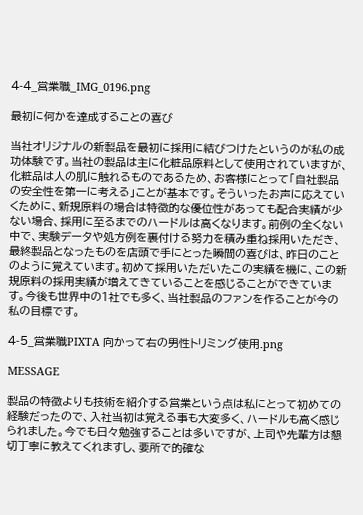4-4_営業職_IMG_0196.png

最初に何かを達成することの喜び

当社オリジナルの新製品を最初に採用に結びつけたというのが私の成功体験です。当社の製品は主に化粧品原料として使用されていますが、化粧品は人の肌に触れるものであるため、お客様にとって「自社製品の安全性を第一に考える」ことが基本です。そういったお声に応えていくために、新規原料の場合は特徴的な優位性があっても配合実績が少ない場合、採用に至るまでのハードルは高くなります。前例の全くない中で、実験データや処方例を裏付ける努力を積み重ね採用いただき、最終製品となったものを店頭で手にとった瞬間の喜びは、昨日のことのように覚えています。初めて採用いただいたこの実績を機に、この新規原料の採用実績が増えてきていることを感じることができています。今後も世界中の1社でも多く、当社製品のファンを作ることが今の私の目標です。

4-5_営業職PIXTA 向かって右の男性トリミング使用.png

MESSAGE

製品の特徴よりも技術を紹介する営業という点は私にとって初めての経験だったので、入社当初は覚える事も大変多く、ハードルも高く感じられました。今でも日々勉強することは多いですが、上司や先輩方は懇切丁寧に教えてくれますし、要所で的確な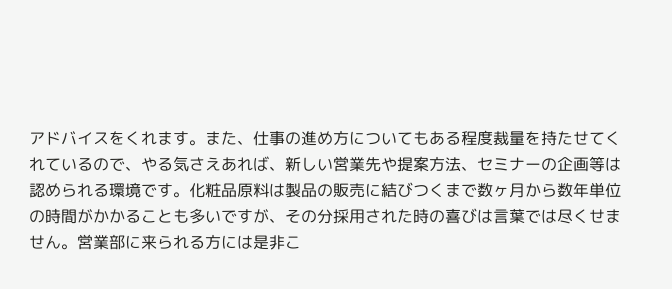アドバイスをくれます。また、仕事の進め方についてもある程度裁量を持たせてくれているので、やる気さえあれば、新しい営業先や提案方法、セミナーの企画等は認められる環境です。化粧品原料は製品の販売に結びつくまで数ヶ月から数年単位の時間がかかることも多いですが、その分採用された時の喜びは言葉では尽くせません。営業部に来られる方には是非こ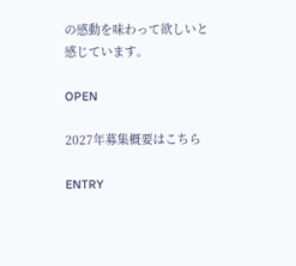の感動を味わって欲しいと感じています。

OPEN

2027年募集概要はこちら

ENTRY